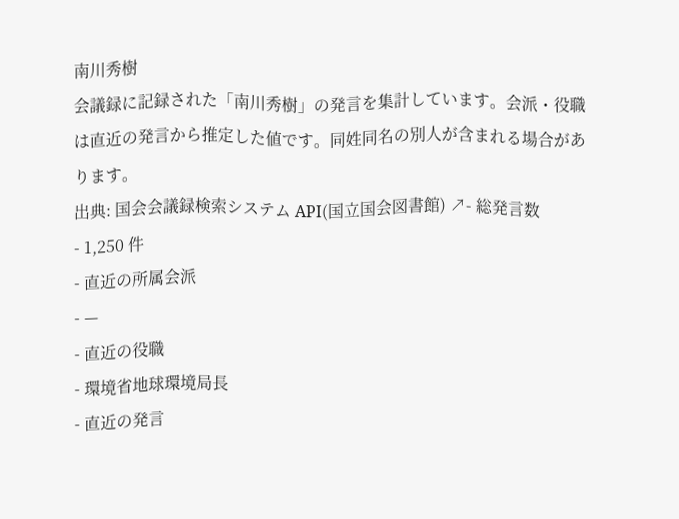南川秀樹
会議録に記録された「南川秀樹」の発言を集計しています。会派・役職は直近の発言から推定した値です。同姓同名の別人が含まれる場合があります。
出典: 国会会議録検索システム API(国立国会図書館) ↗- 総発言数
- 1,250 件
- 直近の所属会派
- —
- 直近の役職
- 環境省地球環境局長
- 直近の発言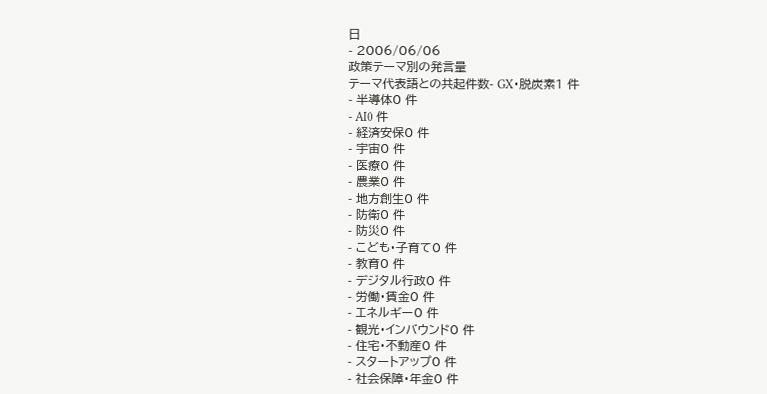日
- 2006/06/06
政策テーマ別の発言量
テーマ代表語との共起件数- GX・脱炭素1 件
- 半導体0 件
- AI0 件
- 経済安保0 件
- 宇宙0 件
- 医療0 件
- 農業0 件
- 地方創生0 件
- 防衛0 件
- 防災0 件
- こども・子育て0 件
- 教育0 件
- デジタル行政0 件
- 労働・賃金0 件
- エネルギー0 件
- 観光・インバウンド0 件
- 住宅・不動産0 件
- スタートアップ0 件
- 社会保障・年金0 件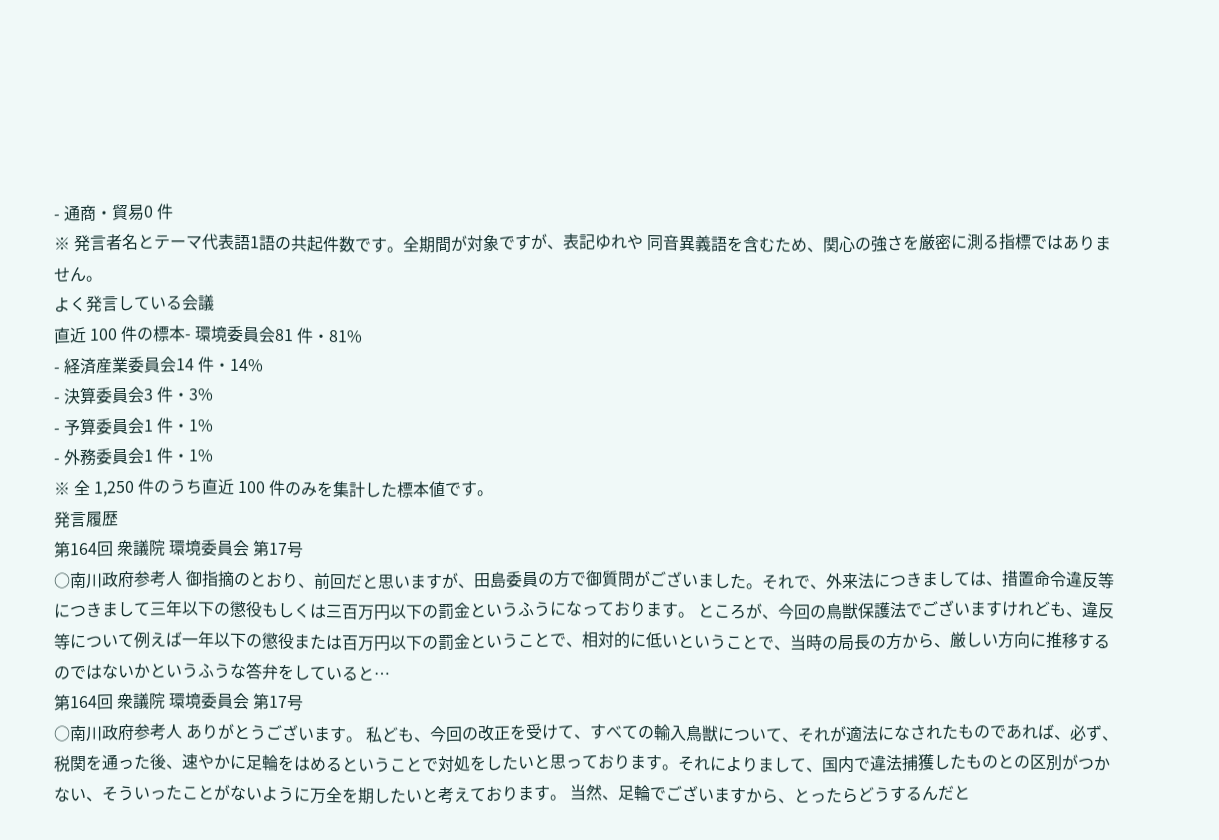- 通商・貿易0 件
※ 発言者名とテーマ代表語1語の共起件数です。全期間が対象ですが、表記ゆれや 同音異義語を含むため、関心の強さを厳密に測る指標ではありません。
よく発言している会議
直近 100 件の標本- 環境委員会81 件・81%
- 経済産業委員会14 件・14%
- 決算委員会3 件・3%
- 予算委員会1 件・1%
- 外務委員会1 件・1%
※ 全 1,250 件のうち直近 100 件のみを集計した標本値です。
発言履歴
第164回 衆議院 環境委員会 第17号
○南川政府参考人 御指摘のとおり、前回だと思いますが、田島委員の方で御質問がございました。それで、外来法につきましては、措置命令違反等につきまして三年以下の懲役もしくは三百万円以下の罰金というふうになっております。 ところが、今回の鳥獣保護法でございますけれども、違反等について例えば一年以下の懲役または百万円以下の罰金ということで、相対的に低いということで、当時の局長の方から、厳しい方向に推移するのではないかというふうな答弁をしていると…
第164回 衆議院 環境委員会 第17号
○南川政府参考人 ありがとうございます。 私ども、今回の改正を受けて、すべての輸入鳥獣について、それが適法になされたものであれば、必ず、税関を通った後、速やかに足輪をはめるということで対処をしたいと思っております。それによりまして、国内で違法捕獲したものとの区別がつかない、そういったことがないように万全を期したいと考えております。 当然、足輪でございますから、とったらどうするんだと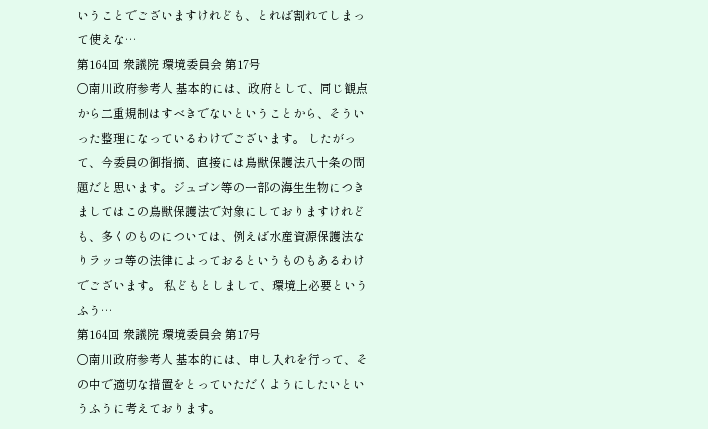いうことでございますけれども、とれば割れてしまって使えな…
第164回 衆議院 環境委員会 第17号
○南川政府参考人 基本的には、政府として、同じ観点から二重規制はすべきでないということから、そういった整理になっているわけでございます。 したがって、今委員の御指摘、直接には鳥獣保護法八十条の問題だと思います。ジュゴン等の一部の海生生物につきましてはこの鳥獣保護法で対象にしておりますけれども、多くのものについては、例えば水産資源保護法なりラッコ等の法律によっておるというものもあるわけでございます。 私どもとしまして、環境上必要というふう…
第164回 衆議院 環境委員会 第17号
○南川政府参考人 基本的には、申し入れを行って、その中で適切な措置をとっていただくようにしたいというふうに考えております。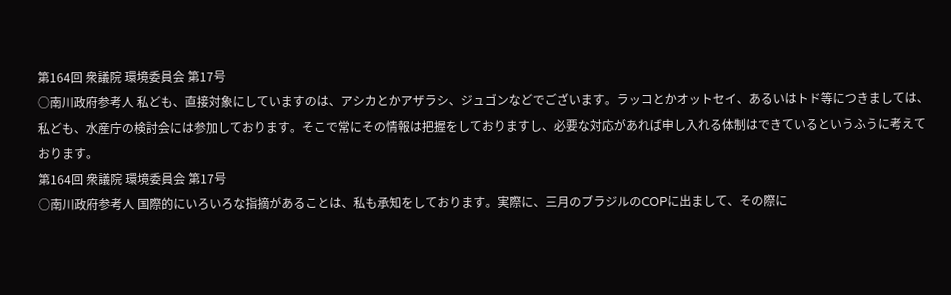第164回 衆議院 環境委員会 第17号
○南川政府参考人 私ども、直接対象にしていますのは、アシカとかアザラシ、ジュゴンなどでございます。ラッコとかオットセイ、あるいはトド等につきましては、私ども、水産庁の検討会には参加しております。そこで常にその情報は把握をしておりますし、必要な対応があれば申し入れる体制はできているというふうに考えております。
第164回 衆議院 環境委員会 第17号
○南川政府参考人 国際的にいろいろな指摘があることは、私も承知をしております。実際に、三月のブラジルのCOPに出まして、その際に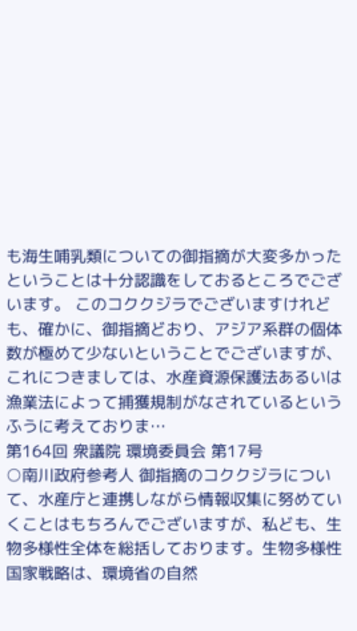も海生哺乳類についての御指摘が大変多かったということは十分認識をしておるところでございます。 このコククジラでございますけれども、確かに、御指摘どおり、アジア系群の個体数が極めて少ないということでございますが、これにつきましては、水産資源保護法あるいは漁業法によって捕獲規制がなされているというふうに考えておりま…
第164回 衆議院 環境委員会 第17号
○南川政府参考人 御指摘のコククジラについて、水産庁と連携しながら情報収集に努めていくことはもちろんでございますが、私ども、生物多様性全体を総括しております。生物多様性国家戦略は、環境省の自然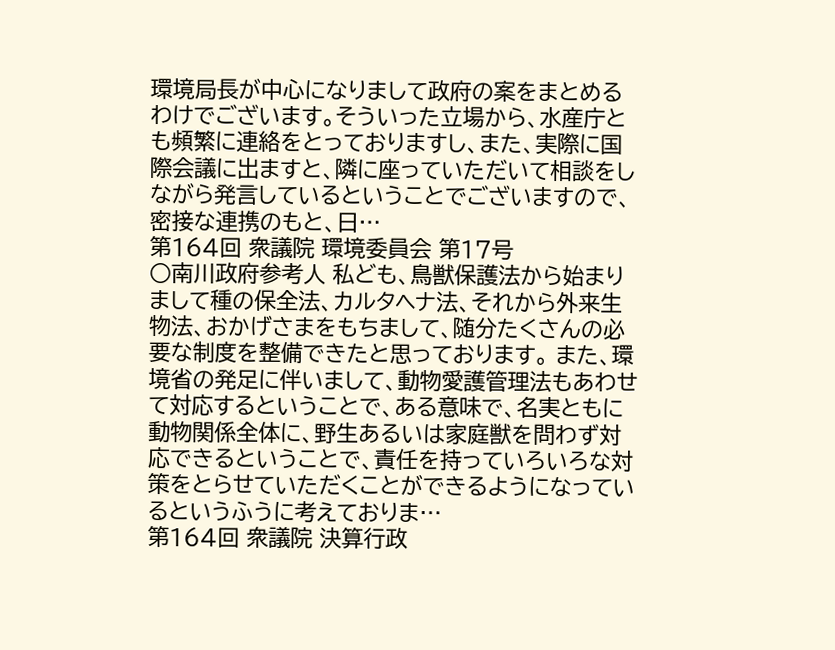環境局長が中心になりまして政府の案をまとめるわけでございます。そういった立場から、水産庁とも頻繁に連絡をとっておりますし、また、実際に国際会議に出ますと、隣に座っていただいて相談をしながら発言しているということでございますので、密接な連携のもと、日…
第164回 衆議院 環境委員会 第17号
○南川政府参考人 私ども、鳥獣保護法から始まりまして種の保全法、カルタヘナ法、それから外来生物法、おかげさまをもちまして、随分たくさんの必要な制度を整備できたと思っております。 また、環境省の発足に伴いまして、動物愛護管理法もあわせて対応するということで、ある意味で、名実ともに動物関係全体に、野生あるいは家庭獣を問わず対応できるということで、責任を持っていろいろな対策をとらせていただくことができるようになっているというふうに考えておりま…
第164回 衆議院 決算行政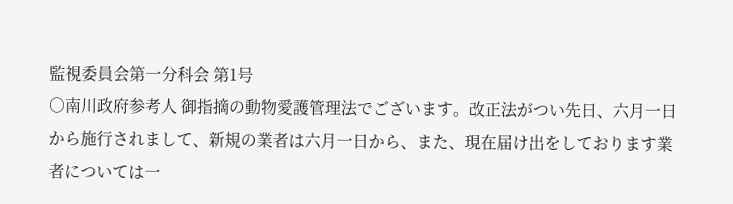監視委員会第一分科会 第1号
○南川政府参考人 御指摘の動物愛護管理法でございます。改正法がつい先日、六月一日から施行されまして、新規の業者は六月一日から、また、現在届け出をしております業者については一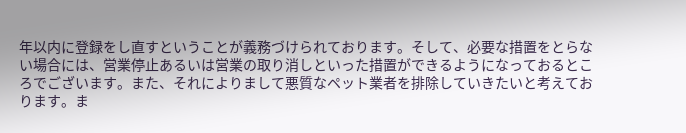年以内に登録をし直すということが義務づけられております。そして、必要な措置をとらない場合には、営業停止あるいは営業の取り消しといった措置ができるようになっておるところでございます。また、それによりまして悪質なペット業者を排除していきたいと考えております。ま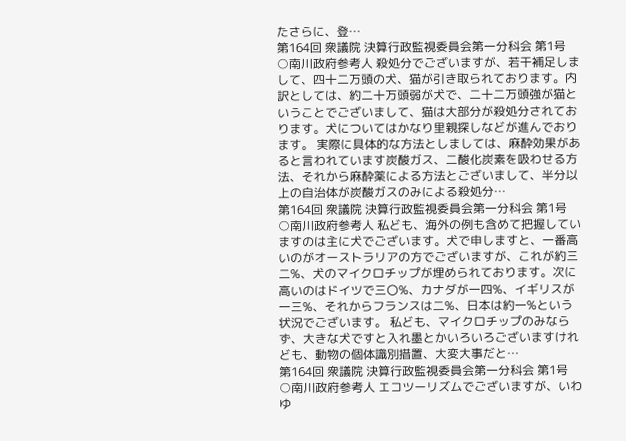たさらに、登…
第164回 衆議院 決算行政監視委員会第一分科会 第1号
○南川政府参考人 殺処分でございますが、若干補足しまして、四十二万頭の犬、猫が引き取られております。内訳としては、約二十万頭弱が犬で、二十二万頭強が猫ということでございまして、猫は大部分が殺処分されております。犬についてはかなり里親探しなどが進んでおります。 実際に具体的な方法としましては、麻酔効果があると言われています炭酸ガス、二酸化炭素を吸わせる方法、それから麻酔薬による方法とございまして、半分以上の自治体が炭酸ガスのみによる殺処分…
第164回 衆議院 決算行政監視委員会第一分科会 第1号
○南川政府参考人 私ども、海外の例も含めて把握していますのは主に犬でございます。犬で申しますと、一番高いのがオーストラリアの方でございますが、これが約三二%、犬のマイクロチップが埋められております。次に高いのはドイツで三〇%、カナダが一四%、イギリスが一三%、それからフランスは二%、日本は約一%という状況でございます。 私ども、マイクロチップのみならず、大きな犬ですと入れ墨とかいろいろございますけれども、動物の個体識別措置、大変大事だと…
第164回 衆議院 決算行政監視委員会第一分科会 第1号
○南川政府参考人 エコツーリズムでございますが、いわゆ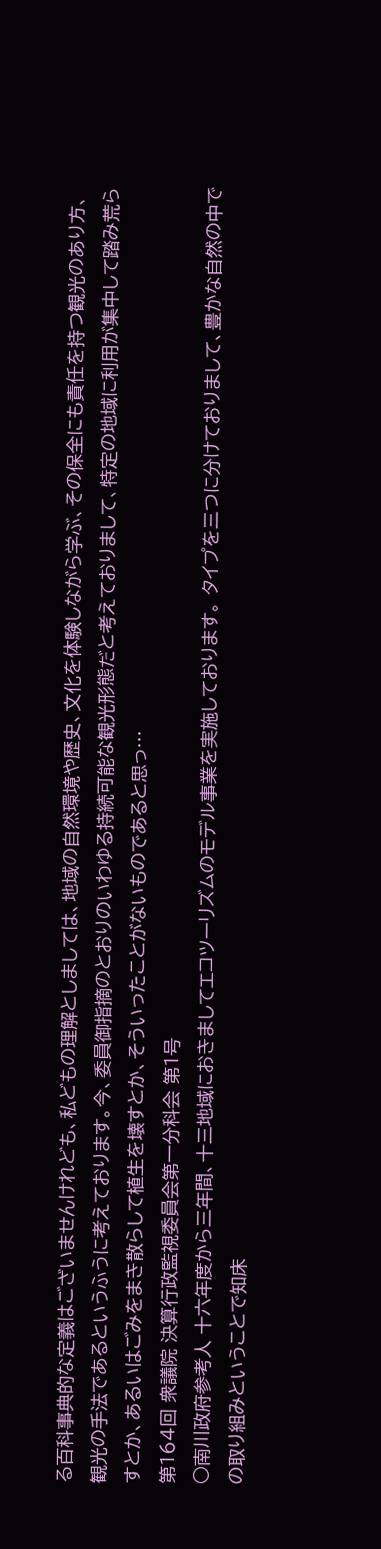る百科事典的な定義はございませんけれども、私どもの理解としましては、地域の自然環境や歴史、文化を体験しながら学ぶ、その保全にも責任を持つ観光のあり方、観光の手法であるというふうに考えております。今、委員御指摘のとおりのいわゆる持続可能な観光形態だと考えておりまして、特定の地域に利用が集中して踏み荒らすとか、あるいはごみをまき散らして植生を壊すとか、そういったことがないものであると思っ…
第164回 衆議院 決算行政監視委員会第一分科会 第1号
○南川政府参考人 十六年度から三年間、十三地域におきましてエコツーリズムのモデル事業を実施しております。 タイプを三つに分けておりまして、豊かな自然の中での取り組みということで知床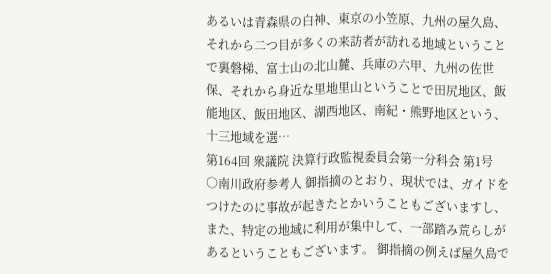あるいは青森県の白神、東京の小笠原、九州の屋久島、それから二つ目が多くの来訪者が訪れる地域ということで裏磐梯、富士山の北山麓、兵庫の六甲、九州の佐世保、それから身近な里地里山ということで田尻地区、飯能地区、飯田地区、湖西地区、南紀・熊野地区という、十三地域を選…
第164回 衆議院 決算行政監視委員会第一分科会 第1号
○南川政府参考人 御指摘のとおり、現状では、ガイドをつけたのに事故が起きたとかいうこともございますし、また、特定の地域に利用が集中して、一部踏み荒らしがあるということもございます。 御指摘の例えば屋久島で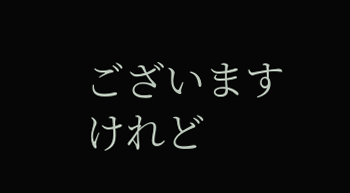ございますけれど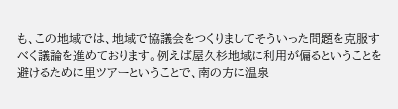も、この地域では、地域で協議会をつくりましてそういった問題を克服すべく議論を進めております。例えば屋久杉地域に利用が偏るということを避けるために里ツアーということで、南の方に温泉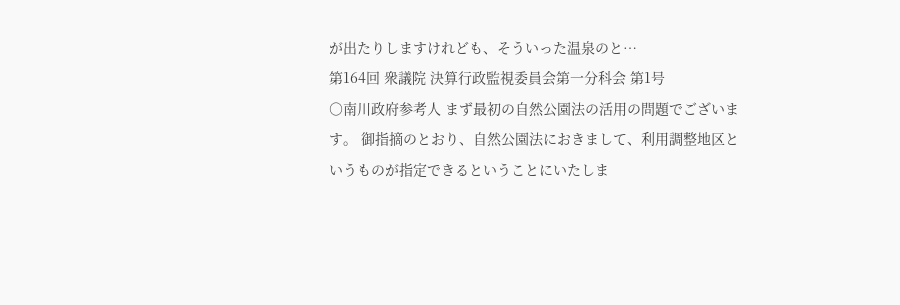が出たりしますけれども、そういった温泉のと…
第164回 衆議院 決算行政監視委員会第一分科会 第1号
○南川政府参考人 まず最初の自然公園法の活用の問題でございます。 御指摘のとおり、自然公園法におきまして、利用調整地区というものが指定できるということにいたしま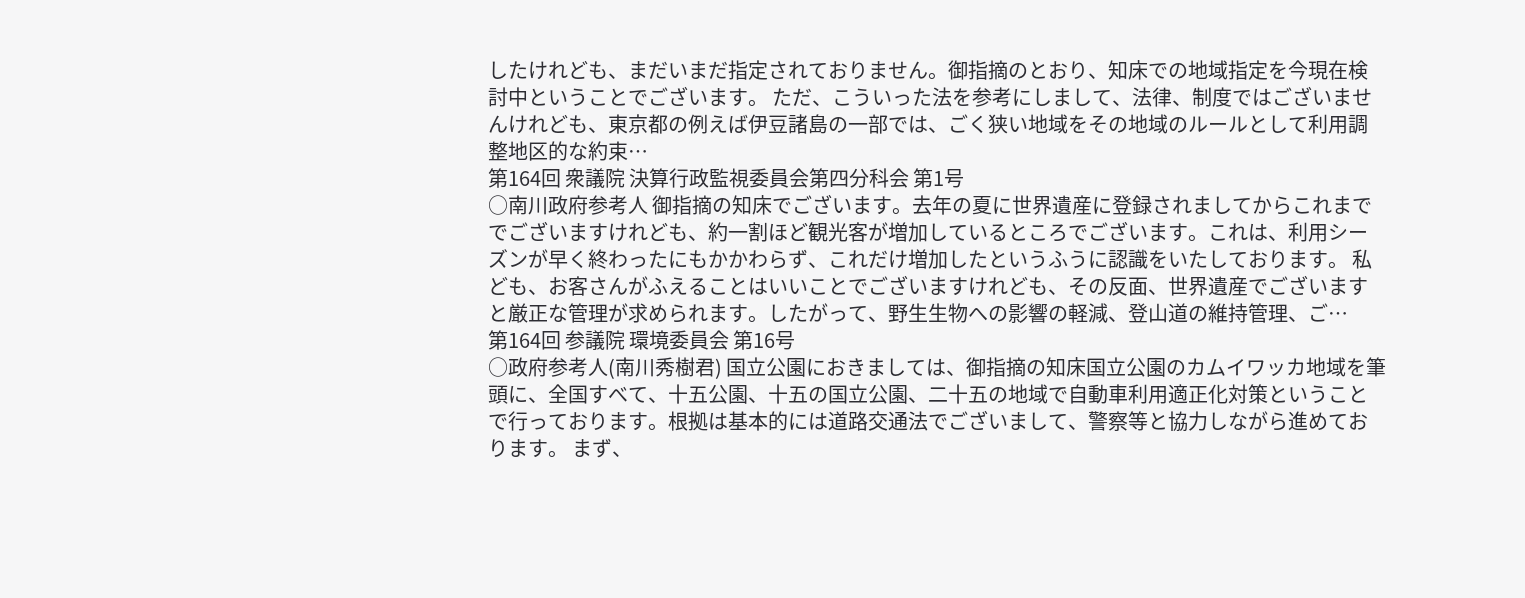したけれども、まだいまだ指定されておりません。御指摘のとおり、知床での地域指定を今現在検討中ということでございます。 ただ、こういった法を参考にしまして、法律、制度ではございませんけれども、東京都の例えば伊豆諸島の一部では、ごく狭い地域をその地域のルールとして利用調整地区的な約束…
第164回 衆議院 決算行政監視委員会第四分科会 第1号
○南川政府参考人 御指摘の知床でございます。去年の夏に世界遺産に登録されましてからこれまででございますけれども、約一割ほど観光客が増加しているところでございます。これは、利用シーズンが早く終わったにもかかわらず、これだけ増加したというふうに認識をいたしております。 私ども、お客さんがふえることはいいことでございますけれども、その反面、世界遺産でございますと厳正な管理が求められます。したがって、野生生物への影響の軽減、登山道の維持管理、ご…
第164回 参議院 環境委員会 第16号
○政府参考人(南川秀樹君) 国立公園におきましては、御指摘の知床国立公園のカムイワッカ地域を筆頭に、全国すべて、十五公園、十五の国立公園、二十五の地域で自動車利用適正化対策ということで行っております。根拠は基本的には道路交通法でございまして、警察等と協力しながら進めております。 まず、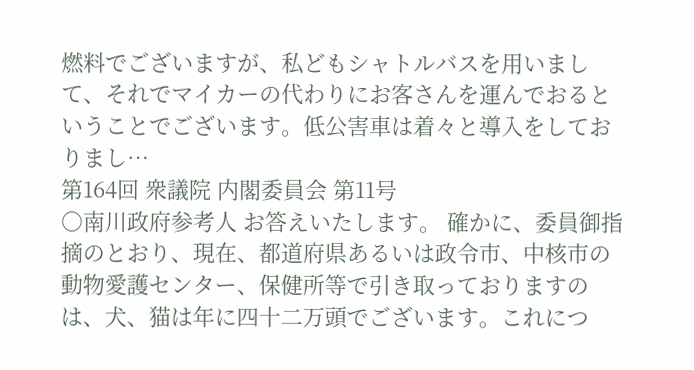燃料でございますが、私どもシャトルバスを用いまして、それでマイカーの代わりにお客さんを運んでおるということでございます。低公害車は着々と導入をしておりまし…
第164回 衆議院 内閣委員会 第11号
○南川政府参考人 お答えいたします。 確かに、委員御指摘のとおり、現在、都道府県あるいは政令市、中核市の動物愛護センター、保健所等で引き取っておりますのは、犬、猫は年に四十二万頭でございます。これにつ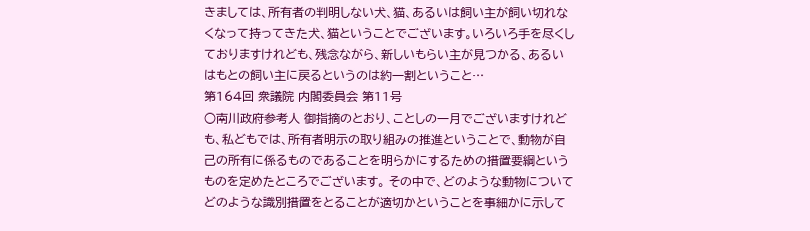きましては、所有者の判明しない犬、猫、あるいは飼い主が飼い切れなくなって持ってきた犬、猫ということでございます。いろいろ手を尽くしておりますけれども、残念ながら、新しいもらい主が見つかる、あるいはもとの飼い主に戻るというのは約一割ということ…
第164回 衆議院 内閣委員会 第11号
○南川政府参考人 御指摘のとおり、ことしの一月でございますけれども、私どもでは、所有者明示の取り組みの推進ということで、動物が自己の所有に係るものであることを明らかにするための措置要綱というものを定めたところでございます。 その中で、どのような動物についてどのような識別措置をとることが適切かということを事細かに示して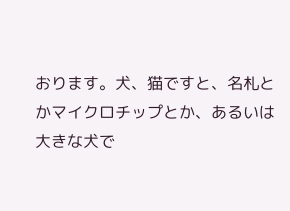おります。犬、猫ですと、名札とかマイクロチップとか、あるいは大きな犬で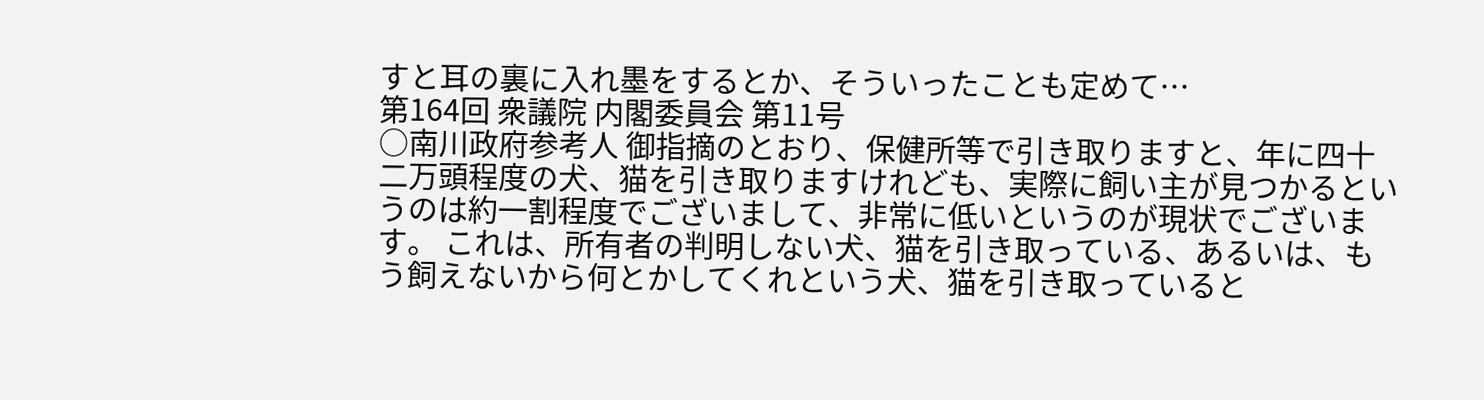すと耳の裏に入れ墨をするとか、そういったことも定めて…
第164回 衆議院 内閣委員会 第11号
○南川政府参考人 御指摘のとおり、保健所等で引き取りますと、年に四十二万頭程度の犬、猫を引き取りますけれども、実際に飼い主が見つかるというのは約一割程度でございまして、非常に低いというのが現状でございます。 これは、所有者の判明しない犬、猫を引き取っている、あるいは、もう飼えないから何とかしてくれという犬、猫を引き取っていると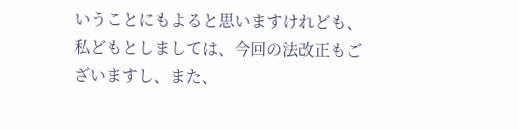いうことにもよると思いますけれども、私どもとしましては、今回の法改正もございますし、また、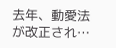去年、動愛法が改正され…